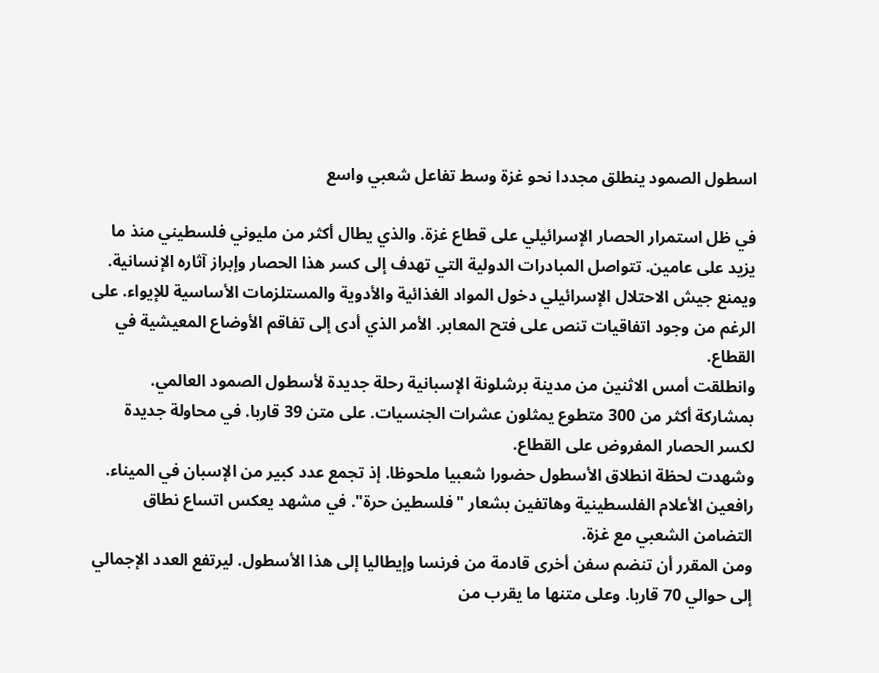اسطول الصمود ينطلق مجددا نحو غزة وسط تفاعل شعبي واسع

في ظل استمرار الحصار الإسرائيلي على قطاع غزة. والذي يطال أكثر من مليوني فلسطيني منذ ما يزيد على عامين. تتواصل المبادرات الدولية التي تهدف إلى كسر هذا الحصار وإبراز آثاره الإنسانية.
ويمنع جيش الاحتلال الإسرائيلي دخول المواد الغذائية والأدوية والمستلزمات الأساسية للإيواء. على الرغم من وجود اتفاقيات تنص على فتح المعابر. الأمر الذي أدى إلى تفاقم الأوضاع المعيشية في القطاع.
وانطلقت أمس الاثنين من مدينة برشلونة الإسبانية رحلة جديدة لأسطول الصمود العالمي. بمشاركة أكثر من 300 متطوع يمثلون عشرات الجنسيات. على متن 39 قاربا. في محاولة جديدة لكسر الحصار المفروض على القطاع.
وشهدت لحظة انطلاق الأسطول حضورا شعبيا ملحوظا. إذ تجمع عدد كبير من الإسبان في الميناء. رافعين الأعلام الفلسطينية وهاتفين بشعار "فلسطين حرة". في مشهد يعكس اتساع نطاق التضامن الشعبي مع غزة.
ومن المقرر أن تنضم سفن أخرى قادمة من فرنسا وإيطاليا إلى هذا الأسطول. ليرتفع العدد الإجمالي إلى حوالي 70 قاربا. وعلى متنها ما يقرب من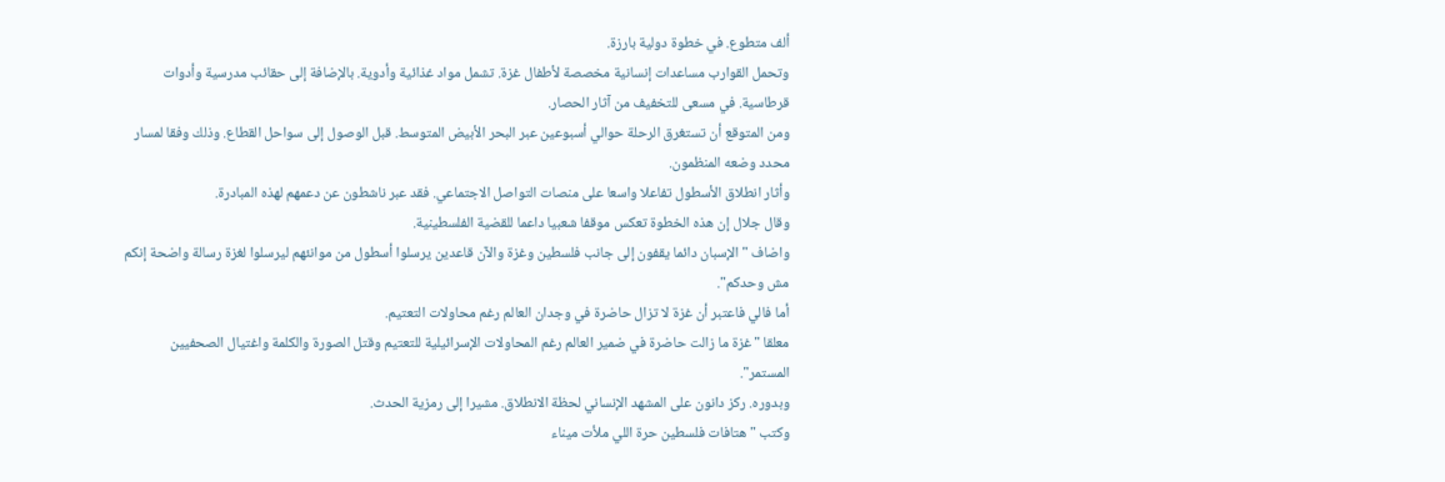ألف متطوع. في خطوة دولية بارزة.
وتحمل القوارب مساعدات إنسانية مخصصة لأطفال غزة. تشمل مواد غذائية وأدوية. بالإضافة إلى حقائب مدرسية وأدوات قرطاسية. في مسعى للتخفيف من آثار الحصار.
ومن المتوقع أن تستغرق الرحلة حوالي أسبوعين عبر البحر الأبيض المتوسط. قبل الوصول إلى سواحل القطاع. وذلك وفقا لمسار محدد وضعه المنظمون.
وأثار انطلاق الأسطول تفاعلا واسعا على منصات التواصل الاجتماعي. فقد عبر ناشطون عن دعمهم لهذه المبادرة.
وقال جلال إن هذه الخطوة تعكس موقفا شعبيا داعما للقضية الفلسطينية.
واضاف "الإسبان دائما يقفون إلى جانب فلسطين وغزة والآن قاعدين يرسلوا أسطول من موانئهم ليرسلوا لغزة رسالة واضحة إنكم مش وحدكم".
أما فالي فاعتبر أن غزة لا تزال حاضرة في وجدان العالم رغم محاولات التعتيم.
معلقا "غزة ما زالت حاضرة في ضمير العالم رغم المحاولات الإسرائيلية للتعتيم وقتل الصورة والكلمة واغتيال الصحفيين المستمر".
وبدوره. ركز دانون على المشهد الإنساني لحظة الانطلاق. مشيرا إلى رمزية الحدث.
وكتب "هتافات فلسطين حرة اللي ملأت ميناء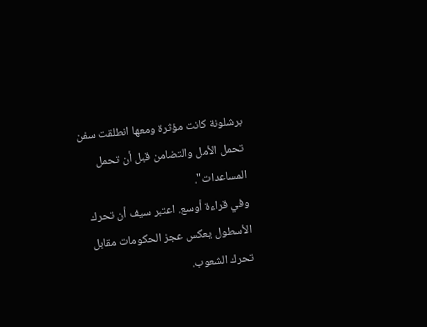برشلونة كانت مؤثرة ومعها انطلقت سفن تحمل الأمل والتضامن قبل أن تحمل المساعدات".
وفي قراءة أوسع. اعتبر سيف أن تحرك الأسطول يعكس عجز الحكومات مقابل تحرك الشعوب.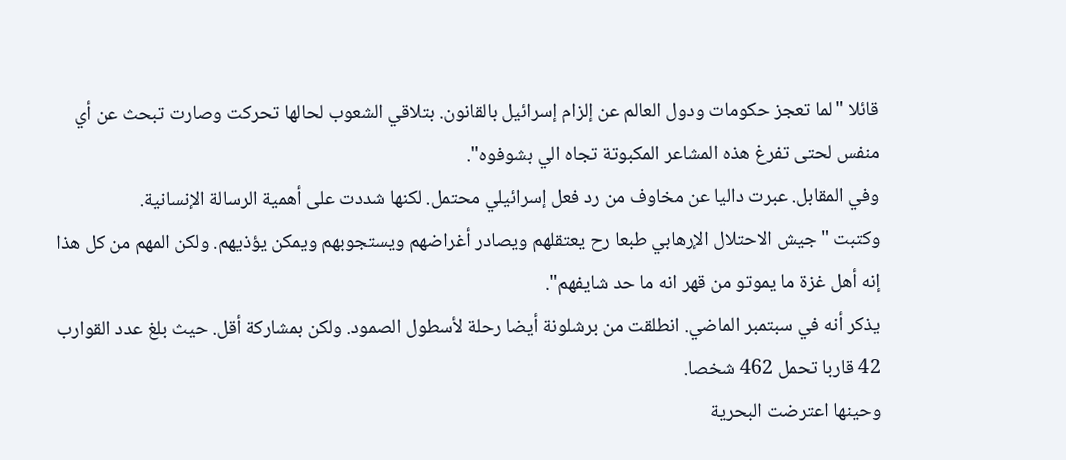قائلا "لما تعجز حكومات ودول العالم عن إلزام إسرائيل بالقانون. بتلاقي الشعوب لحالها تحركت وصارت تبحث عن أي منفس لحتى تفرغ هذه المشاعر المكبوتة تجاه الي بشوفوه".
وفي المقابل. عبرت داليا عن مخاوف من رد فعل إسرائيلي محتمل. لكنها شددت على أهمية الرسالة الإنسانية.
وكتبت "جيش الاحتلال الإرهابي طبعا رح يعتقلهم ويصادر أغراضهم ويستجوبهم ويمكن يؤذيهم. ولكن المهم من كل هذا إنه أهل غزة ما يموتو من قهر انه ما حد شايفهم".
يذكر أنه في سبتمبر الماضي. انطلقت من برشلونة أيضا رحلة لأسطول الصمود. ولكن بمشاركة أقل. حيث بلغ عدد القوارب 42 قاربا تحمل 462 شخصا.
وحينها اعترضت البحرية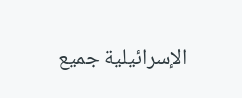الإسرائيلية جميع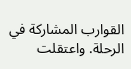القوارب المشاركة في الرحلة. واعتقلت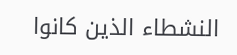النشطاء الذين كانوا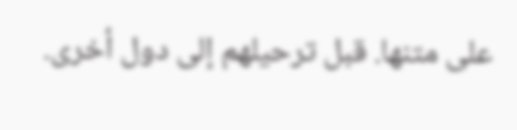على متنها. قبل ترحيلهم إلى دول أخرى.